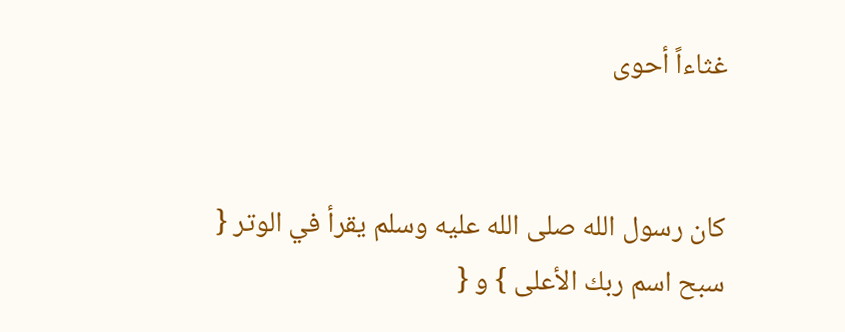غثاءاً أحوى


كان رسول الله صلى الله عليه وسلم يقرأ في الوتر { سبح اسم ربك الأعلى } و {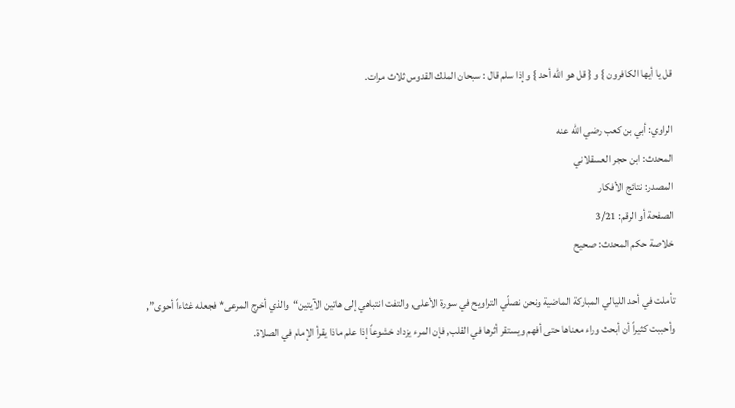قل يا أيها الكافرون } و { قل هو الله أحد } وإذا سلم قال : سبحان الملك القدوس ثلاث مرات.

الراوي: أبي بن كعب رضي الله عنه
المحدث: ابن حجر العسقلاني
المصدر: نتائج الأفكار
الصفحة أو الرقم: 3/21
خلاصة حكم المحدث: صحيح

تأملت في أحد الليالي المباركة الماضية ونحن نصلّي التراويح في سورة الأعلى, والتفت انتباهي إلى هاتين الآيتين“والذي أخرج المرعى* فجعله غثاءاً أحوى”, وأحببت كثيراً أن أبحث وراء معناها حتى أفهم ويستقر أثرها في القلب, فإن المرء يزداد خشوعاً إذا علم ماذا يقرأ الإمام في الصلاة.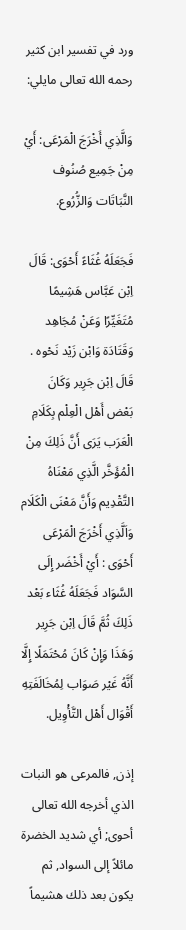ورد في تفسير ابن كثير رحمه الله تعالى مايلي:

وَالَّذِي أَخْرَجَ الْمَرْعَى: أَيْ مِنْ جَمِيع صُنُوف النَّبَاتَات وَالزُّرُوع.

فَجَعَلَهُ غُثَاءً أَحْوَى: قَالَ اِبْن عَبَّاس هَشِيمًا مُتَغَيِّرًا وَعَنْ مُجَاهِد وَقَتَادَة وَابْن زَيْد نَحْوه . قَالَ اِبْن جَرِير وَكَانَ بَعْض أَهْل الْعِلْم بِكَلَامِ الْعَرَب يَرَى أَنَّ ذَلِكَ مِنْ الْمُؤَخَّر الَّذِي مَعْنَاهُ التَّقْدِيم وَأَنَّ مَعْنَى الْكَلَام وَاَلَّذِي أَخْرَجَ الْمَرْعَى أَحْوَى : أَيْ أَخْضَر إِلَى السَّوَاد فَجَعَلَهُ غُثَاء بَعْد ذَلِكَ ثُمَّ قَالَ اِبْن جَرِير وَهَذَا وَإِنْ كَانَ مُحْتَمَلًا إِلَّا أَنَّهُ غَيْر صَوَاب لِمُخَالَفَتِهِ أَقْوَال أَهْل التَّأْوِيل.

إذن, فالمرعى هو النبات الذي أخرجه الله تعالى أحوى; أي شديد الخضرة مائلاً إلى السواد, ثم يكون بعد ذلك هشيماً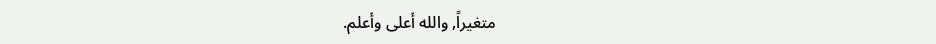متغيراً, والله أعلى وأعلم.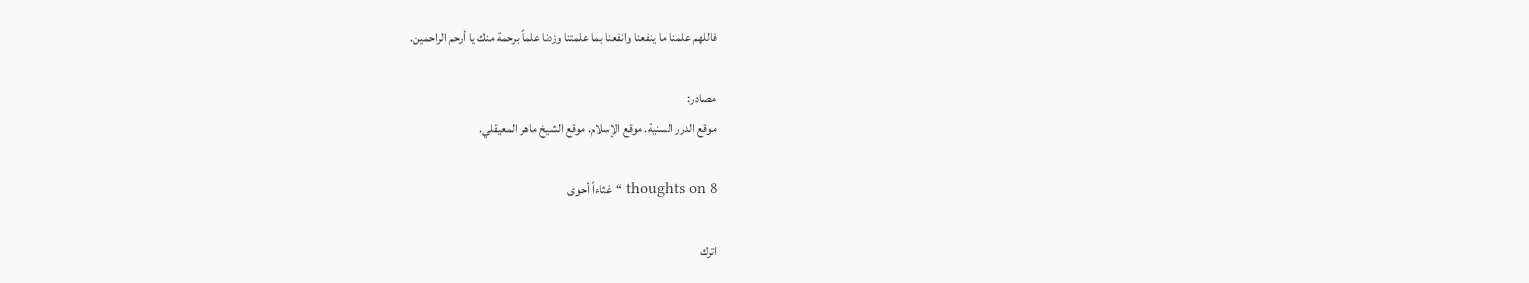فاللهم علمنا ما ينفعنا وانفعنا بما علمتنا وزدنا علماً برحمة منك يا أرحم الراحمين.

مصادر:
موقع الدرر السنية. موقع الإسلام. موقع الشيخ ماهر المعيقلي.

8 thoughts on “غثاءاً أحوى

اترك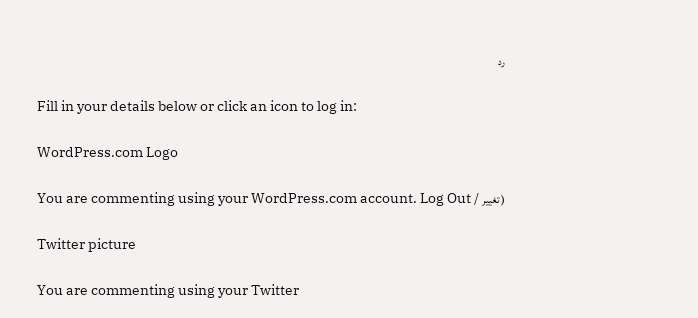رد

Fill in your details below or click an icon to log in:

WordPress.com Logo

You are commenting using your WordPress.com account. Log Out / تغيير )

Twitter picture

You are commenting using your Twitter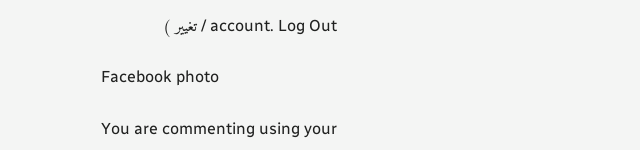account. Log Out / تغيير )

Facebook photo

You are commenting using your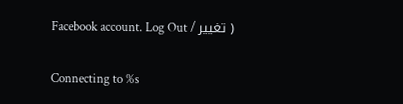Facebook account. Log Out / تغيير )

Connecting to %s